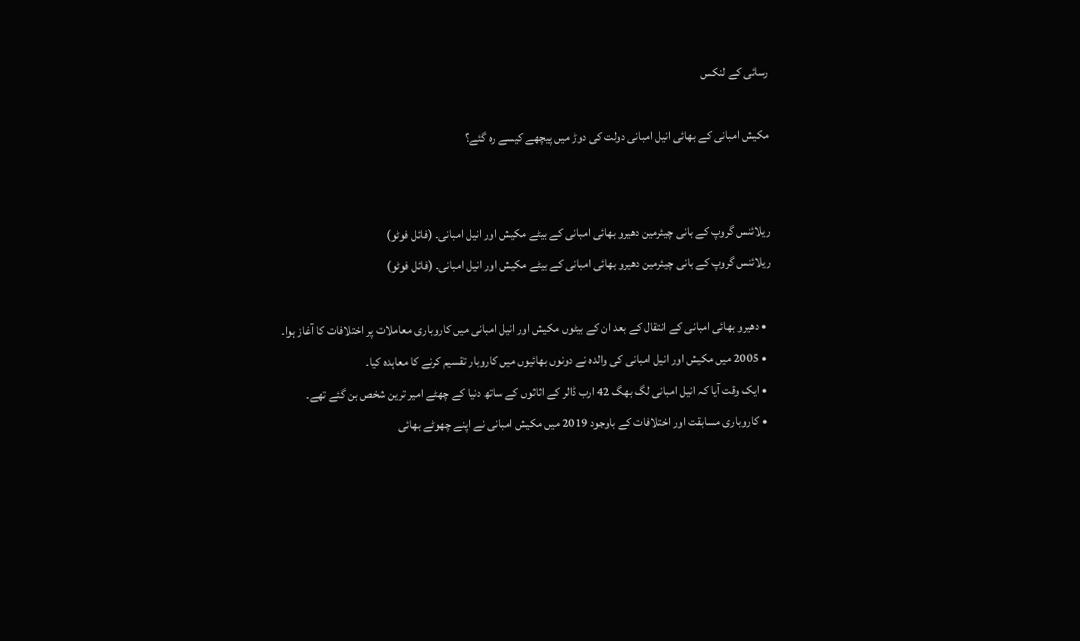رسائی کے لنکس

مکیش امبانی کے بھائی انیل امبانی دولت کی دوڑ میں پیچھے کیسے رہ گئے؟


ریلائنس گروپ کے بانی چیئرمین دھیرو بھائی امبانی کے بیٹے مکیش اور انیل امبانی۔ (فائل فوٹو)
ریلائنس گروپ کے بانی چیئرمین دھیرو بھائی امبانی کے بیٹے مکیش اور انیل امبانی۔ (فائل فوٹو)

  • دھیرو بھائی امبانی کے انتقال کے بعد ان کے بیٹوں مکیش اور انیل امبانی میں کاروباری معاملات پر اختلافات کا آغاز ہوا۔
  • 2005 میں مکیش اور انیل امبانی کی والدہ نے دونوں بھائیوں میں کاروبار تقسیم کرنے کا معاہدہ کیا۔
  • ایک وقت آیا کہ انیل امبانی لگ بھگ 42 ارب ڈالر کے اثاثوں کے ساتھ دنیا کے چھٹے امیر ترین شخص بن گئے تھے۔
  • کاروباری مسابقت اور اختلافات کے باوجود 2019 میں مکیش امبانی نے اپنے چھوٹے بھائی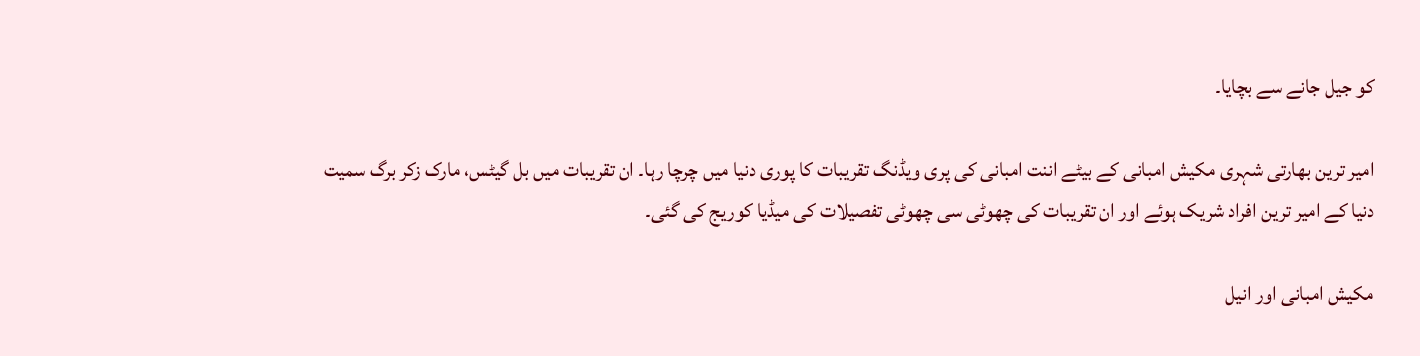کو جیل جانے سے بچایا۔

امیر ترین بھارتی شہری مکیش امبانی کے بیٹے اننت امبانی کی پری ویڈنگ تقریبات کا پوری دنیا میں چرچا رہا۔ ان تقریبات میں بل گیٹس، مارک زکر برگ سمیت دنیا کے امیر ترین افراد شریک ہوئے اور ان تقریبات کی چھوٹی سی چھوٹی تفصیلات کی میڈیا کوریج کی گئی۔

مکیش امبانی اور انیل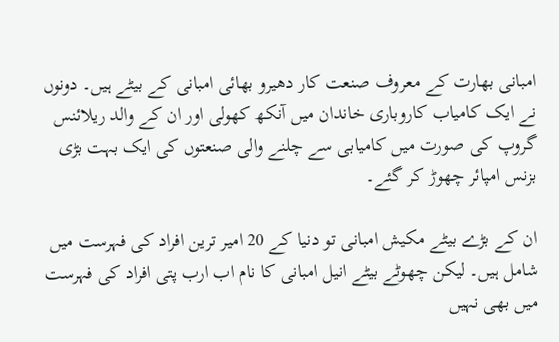امبانی بھارت کے معروف صنعت کار دھیرو بھائی امبانی کے بیٹے ہیں۔ دونوں نے ایک کامیاب کاروباری خاندان میں آنکھ کھولی اور ان کے والد ریلائنس گروپ کی صورت میں کامیابی سے چلنے والی صنعتوں کی ایک بہت بڑی بزنس امپائر چھوڑ کر گئے۔

ان کے بڑے بیٹے مکیش امبانی تو دنیا کے 20 امیر ترین افراد کی فہرست میں شامل ہیں۔ لیکن چھوٹے بیٹے انیل امبانی کا نام اب ارب پتی افراد کی فہرست میں بھی نہیں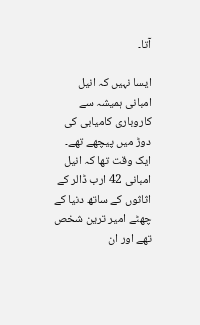آتا۔

ایسا نہیں کہ انیل امبانی ہمیشہ سے کاروباری کامیابی کی دوڑ میں پیچھے تھے۔ ایک وقت تھا کہ انیل امبانی 42 ارب ڈالر کے اثاثوں کے ساتھ دنیا کے چھٹے امیر ترین شخص تھے اور ان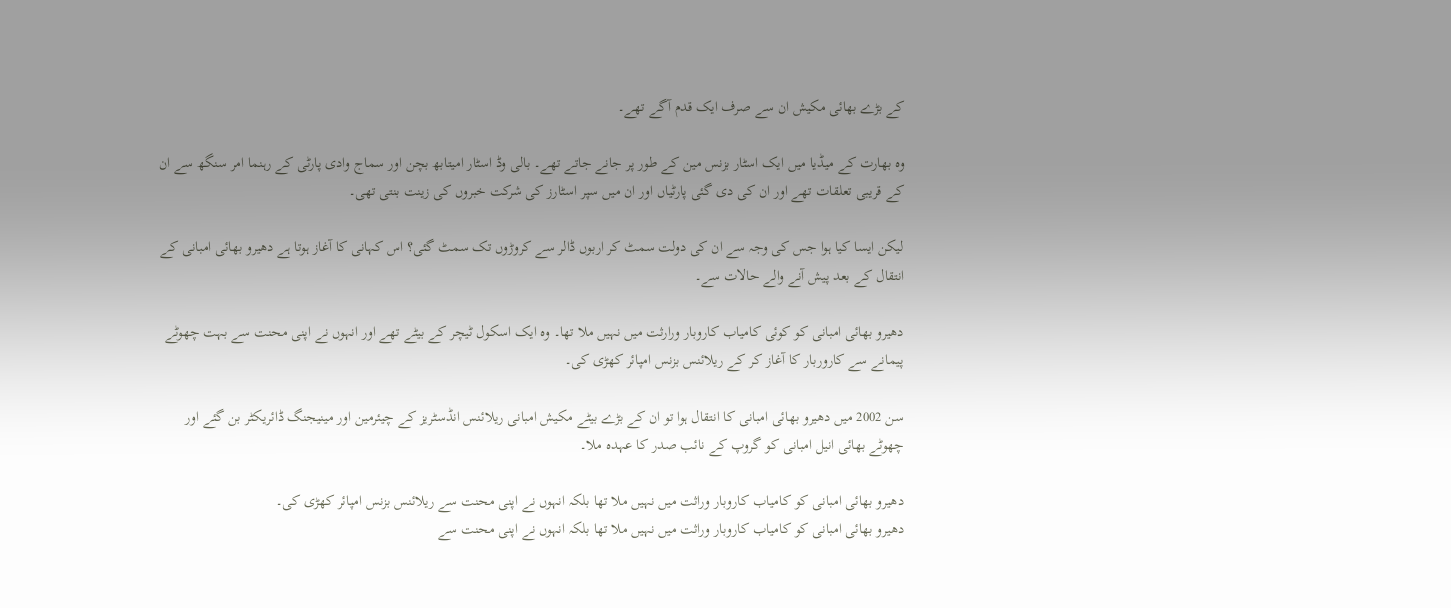کے بڑے بھائی مکیش ان سے صرف ایک قدم آگے تھے۔

وہ بھارت کے میڈیا میں ایک اسٹار بزنس مین کے طور پر جانے جاتے تھے۔ بالی وڈ اسٹار امیتابھ بچن اور سماج وادی پارٹی کے رہنما امر سنگھ سے ان کے قریبی تعلقات تھے اور ان کی دی گئی پارٹیاں اور ان میں سپر اسٹارز کی شرکت خبروں کی زینت بنتی تھی۔

لیکن ایسا کیا ہوا جس کی وجہ سے ان کی دولت سمٹ کر اربوں ڈالر سے کروڑوں تک سمٹ گئی؟ اس کہانی کا آغاز ہوتا ہے دھیرو بھائی امبانی کے انتقال کے بعد پیش آنے والے حالات سے۔

دھیرو بھائی امبانی کو کوئی کامیاب کاروبار ورارثت میں نہیں ملا تھا۔ وہ ایک اسکول ٹیچر کے بیٹے تھے اور انہوں نے اپنی محنت سے بہت چھوٹے پیمانے سے کاروربار کا آغاز کر کے ریلائنس بزنس امپائر کھڑی کی۔

سن 2002 میں دھیرو بھائی امبانی کا انتقال ہوا تو ان کے بڑے بیٹے مکیش امبانی ریلائنس انڈسٹریز کے چیئرمین اور مینیجنگ ڈائریکٹر بن گئے اور چھوٹے بھائی انیل امبانی کو گروپ کے نائب صدر کا عہدہ ملا۔

دھیرو بھائی امبانی کو کامیاب کاروبار وراثت میں نہیں ملا تھا بلکہ انہوں نے اپنی محنت سے ریلائنس بزنس امپائر کھڑی کی۔
دھیرو بھائی امبانی کو کامیاب کاروبار وراثت میں نہیں ملا تھا بلکہ انہوں نے اپنی محنت سے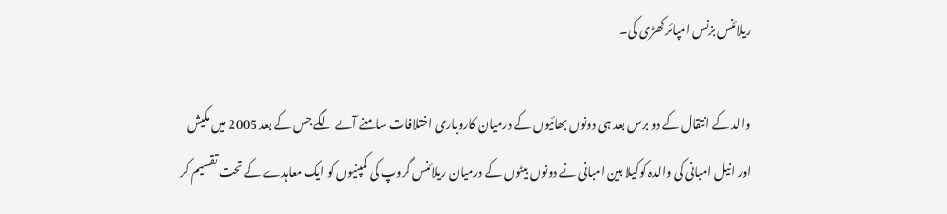ریلائنس بزنس امپائر کھڑی کی۔

والد کے انتقال کے دو برس بعد ہی دونوں بھائیوں کے درمیان کاروباری اختلافات سامنے آںے لگے جس کے بعد 2005 میں مکیش اور انیل امبانی کی والدہ کوکیلا بین امبانی نے دونوں بیٹوں کے درمیان ریلائنس گروپ کی کمپنیوں کو ایک معاہدے کے تحت تقسیم کر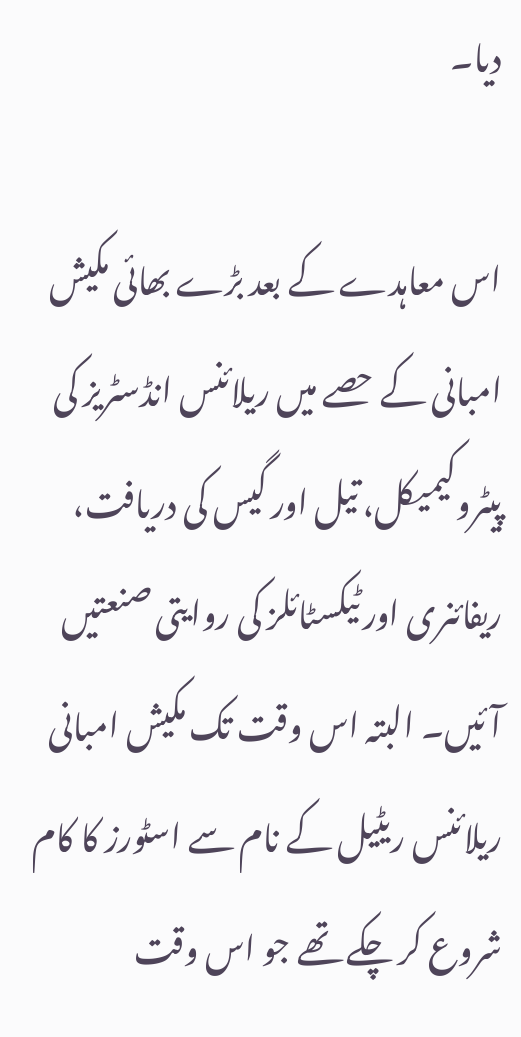دیا۔

اس معاہدے کے بعد بڑے بھائی مکیش امبانی کے حصے میں ریلائنس انڈسٹریز کی پیٹروکیمیکل، تیل اور گیس کی دریافت، ریفائنری اور ٹیکسٹائلز کی روایتی صنعتیں آئیں۔ البتہ اس وقت تک مکیش امبانی ریلائنس ریٹیل کے نام سے اسٹورز کا کام شروع کر چکے تھے جو اس وقت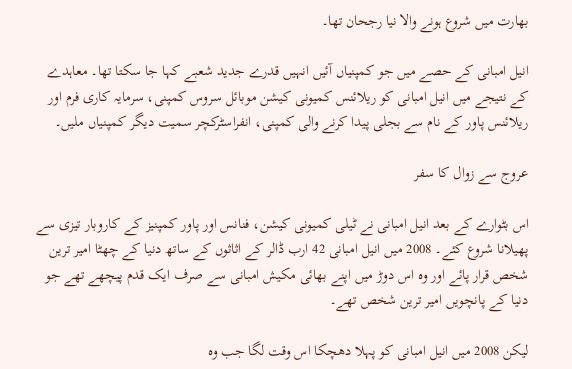بھارت میں شروع ہونے والا نیا رجحان تھا۔

انیل امبانی کے حصے میں جو کمپنیاں آئیں انہیں قدرے جدید شعبے کہا جا سکتا تھا۔ معاہدے کے نتیجے میں انیل امبانی کو ریلائنس کمیونی کیشن موبائل سروس کمپنی، سرمایہ کاری فرم اور ریلائنس پاور کے نام سے بجلی پیدا کرنے والی کمپنی، انفراسٹرکچر سمیت دیگر کمپنیاں ملیں۔

عروج سے زوال کا سفر

اس بٹوارے کے بعد انیل امبانی نے ٹیلی کمیونی کیشن، فنانس اور پاور کمپنیز کے کاروبار تیزی سے پھیلانا شروع کئے۔ 2008 میں انیل امبانی 42 ارب ڈالر کے اثاثوں کے ساتھ دنیا کے چھٹا امیر ترین شخص قرار پائے اور وہ اس دوڑ میں اپنے بھائی مکیش امبانی سے صرف ایک قدم پیچھے تھے جو دنیا کے پانچویں امیر ترین شخص تھے۔

لیکن 2008 میں انیل امبانی کو پہلا دھچکا اس وقت لگا جب وہ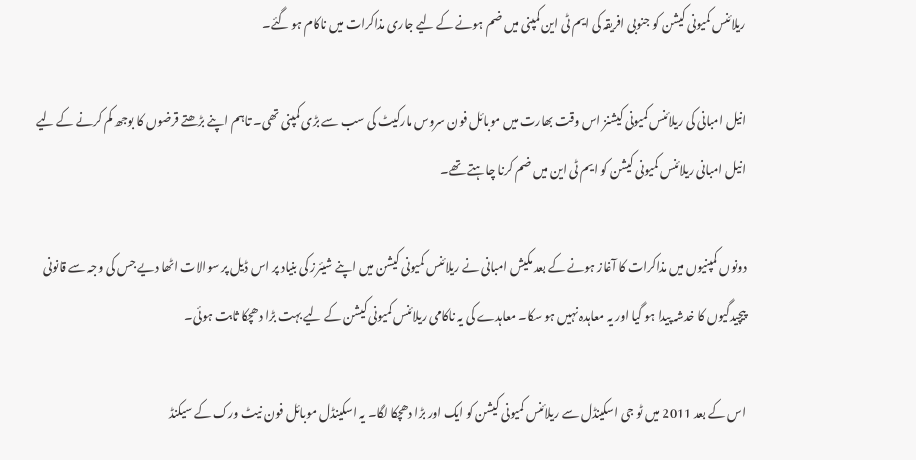ریلائنس کمیونی کیشن کو جنوبی افریقہ کی ایم ٹی این کمپنی میں ضم ہونے کے لیے جاری مذاکرات میں ناکام ہو گئے۔

انیل امبانی کی ریلائنس کمیونی کیشنز اس وقت بھارت میں موبائل فون سروس مارکیٹ کی سب سے بڑی کمپنی تھی۔ تاہم اپنے بڑھتے قرضوں کا بوجھ کم کرنے کے لیے انیل امبانی ریلائنس کمیونی کیشن کو ایم ٹی این میں ضم کرنا چاہتے تھے۔

دونوں کمپنیوں میں مذاکرات کا آغاز ہونے کے بعد مکیش امبانی نے ریلائنس کمیونی کیشن میں اپنے شیئرز کی بنیاد پر اس ڈیل پر سوالات اٹھا دیے جس کی وجہ سے قانونی پیچیدگیوں کا خدشہ پیدا ہو گیا اور یہ معاہدہ نہیں ہو سکا۔ معاہدے کی یہ ناکامی ریلائنس کمیونی کیشن کے لیے بہت بڑا دھچکا ثابت ہوئی۔

اس کے بعد 2011 میں ٹو جی اسکینڈل سے ریلائنس کمیونی کیشن کو ایک اور بڑا دھچکا لگا۔ یہ اسکینڈل موبائل فون نیٹ ورک کے سیکنڈ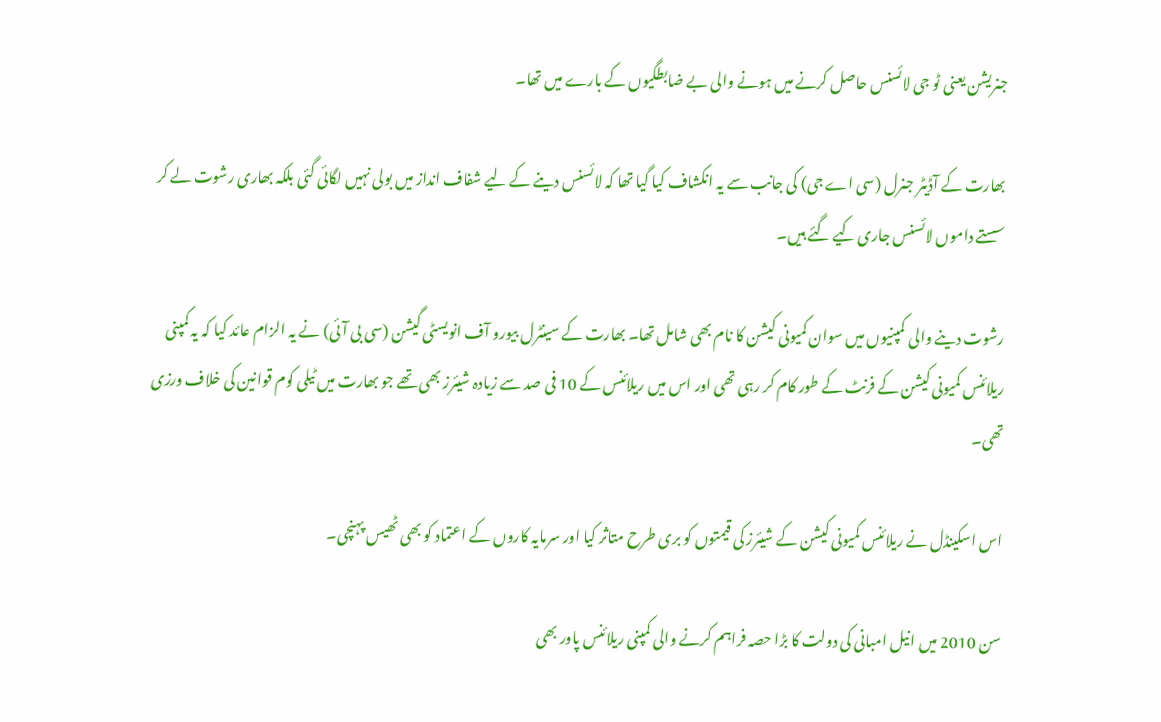جنریشن یعنی ٹو جی لائسنس حاصل کرنے میں ہونے والی بے ضابطگیوں کے بارے میں تھا۔

بھارت کے آڈیٹر جنرل (سی اے جی) کی جانب سے یہ انکشاف کیا گیا تھا کہ لائسنس دینے کے لیے شفاف انداز میں بولی نہیں لگائی گئی بلکہ بھاری رشوت لے کر سستے داموں لائسنس جاری کیے گئے ہیں۔

رشوت دینے والی کمپنیوں میں سوان کمیونی کیشن کا نام بھی شامل تھا۔ بھارت کے سینٹرل بیورو آف انویسٹی گیشن (سی بی آئی) نے یہ الزام عائد کیا کہ یہ کمپنی ریلائنس کمیونی کیشن کے فرنٹ کے طور کام کر رہی تھی اور اس میں ریلائنس کے 10 فی صد سے زیادہ شیئرز بھی تھے جو بھارت میں ٹیلی کوم قوانین کی خلاف ورزی تھی۔

اس اسکینڈل نے ریلائنس کمیونی کیشن کے شیئرز کی قیمتوں کو بری طرح متاثر کیا اور سرمایہ کاروں کے اعتماد کو بھی ٹھیس پہنچی۔

سن 2010 میں انیل امبانی کی دولت کا بڑا حصہ فراہم کرنے والی کمپنی ریلائنس پاور بھی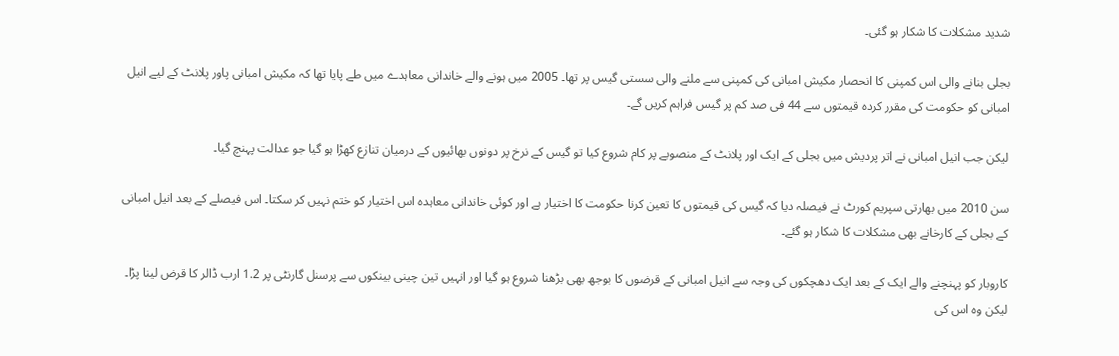شدید مشکلات کا شکار ہو گئی۔

بجلی بنانے والی اس کمپنی کا انحصار مکیش امبانی کی کمپنی سے ملنے والی سستی گیس پر تھا۔ 2005 میں ہونے والے خاندانی معاہدے میں طے پایا تھا کہ مکیش امبانی پاور پلانٹ کے لیے انیل امبانی کو حکومت کی مقرر کردہ قیمتوں سے 44 فی صد کم پر گیس فراہم کریں گے۔

لیکن جب انیل امبانی نے اتر پردیش میں بجلی کے ایک اور پلانٹ کے منصوبے پر کام شروع کیا تو گیس کے نرخ پر دونوں بھائیوں کے درمیان تنازع کھڑا ہو گیا جو عدالت پہنچ گیا۔

سن 2010 میں بھارتی سپریم کورٹ نے فیصلہ دیا کہ گیس کی قیمتوں کا تعین کرنا حکومت کا اختیار ہے اور کوئی خاندانی معاہدہ اس اختیار کو ختم نہیں کر سکتا۔ اس فیصلے کے بعد انیل امبانی کے بجلی کے کارخانے بھی مشکلات کا شکار ہو گئے۔

کاروبار کو پہنچنے والے ایک کے بعد ایک دھچکوں کی وجہ سے انیل امبانی کے قرضوں کا بوجھ بھی بڑھنا شروع ہو گیا اور انہیں تین چینی بینکوں سے پرسنل گارنٹی پر 1.2 ارب ڈالر کا قرض لینا پڑا۔ لیکن وہ اس کی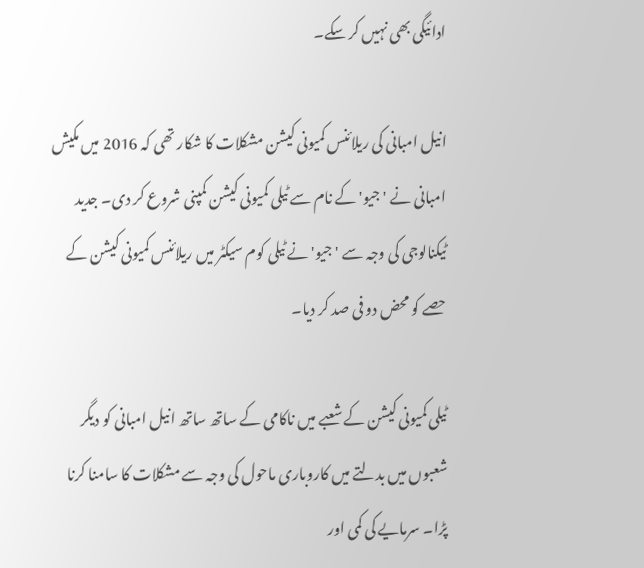ادائیگی بھی نہیں کر سکے۔

انیل امبانی کی ریلائنس کمیونی کیشن مشکلات کا شکار تھی کہ 2016 میں مکیش امبانی نے 'جیو' کے نام سے ٹیلی کمیونی کیشن کمپنی شروع کر دی۔ جدید ٹیکنالوجی کی وجہ سے 'جیو' نے ٹیلی کوم سیکٹر میں ریلائنس کمیونی کیشن کے حصے کو محض دو فی صد کر دیا۔

ٹیلی کمیونی کیشن کے شعبے میں ناکامی کے ساتھ ساتھ انیل امبانی کو دیگر شعبوں میں بدلتے میں کاروباری ماحول کی وجہ سے مشکلات کا سامنا کرنا پڑا۔ سرمایے کی کمی اور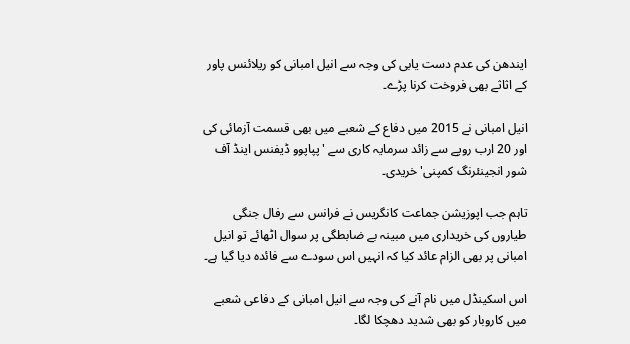ایندھن کی عدم دست یابی کی وجہ سے انیل امبانی کو ریلائنس پاور کے اثاثے بھی فروخت کرنا پڑے۔

انیل امبانی نے 2015 میں دفاع کے شعبے میں بھی قسمت آزمائی کی اور 20 ارب روپے سے زائد سرمایہ کاری سے 'پپاپوو ڈیفنس اینڈ آف شور انجینئرنگ کمپنی' خریدی۔

تاہم جب اپوزیشن جماعت کانگریس نے فرانس سے رفال جنگی طیاروں کی خریداری میں مبینہ بے ضابطگی پر سوال اٹھائے تو انیل امبانی پر بھی الزام عائد کیا کہ انہیں اس سودے سے فائدہ دیا گیا ہے۔

اس اسکینڈل میں نام آنے کی وجہ سے انیل امبانی کے دفاعی شعبے میں کاروبار کو بھی شدید دھچکا لگا۔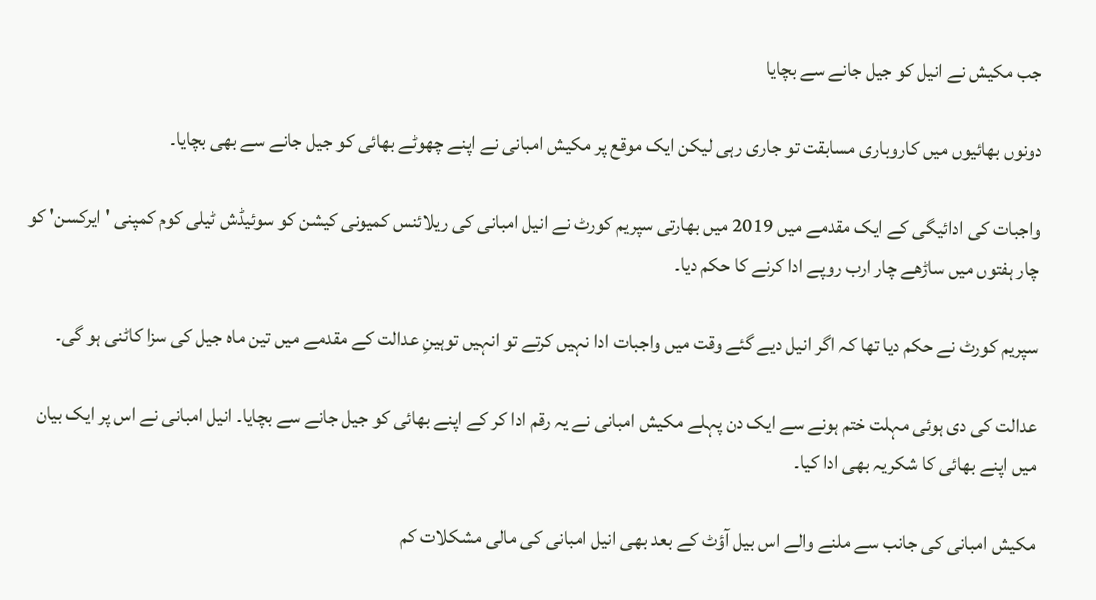جب مکیش نے انیل کو جیل جانے سے بچایا

دونوں بھائیوں میں کاروباری مسابقت تو جاری رہی لیکن ایک موقع پر مکیش امبانی نے اپنے چھوٹے بھائی کو جیل جانے سے بھی بچایا۔

واجبات کی ادائیگی کے ایک مقدمے میں 2019 میں بھارتی سپریم کورٹ نے انیل امبانی کی ریلائنس کمیونی کیشن کو سوئیڈش ٹیلی کوم کمپنی 'ایرکسن' کو چار ہفتوں میں ساڑھے چار ارب روپے ادا کرنے کا حکم دیا۔

سپریم کورٹ نے حکم دیا تھا کہ اگر انیل دیے گئے وقت میں واجبات ادا نہیں کرتے تو انہیں توہینِ عدالت کے مقدمے میں تین ماہ جیل کی سزا کاٹنی ہو گی۔

عدالت کی دی ہوئی مہلت ختم ہونے سے ایک دن پہلے مکیش امبانی نے یہ رقم ادا کر کے اپنے بھائی کو جیل جانے سے بچایا۔ انیل امبانی نے اس پر ایک بیان میں اپنے بھائی کا شکریہ بھی ادا کیا۔

مکیش امبانی کی جانب سے ملنے والے اس بیل آؤٹ کے بعد بھی انیل امبانی کی مالی مشکلات کم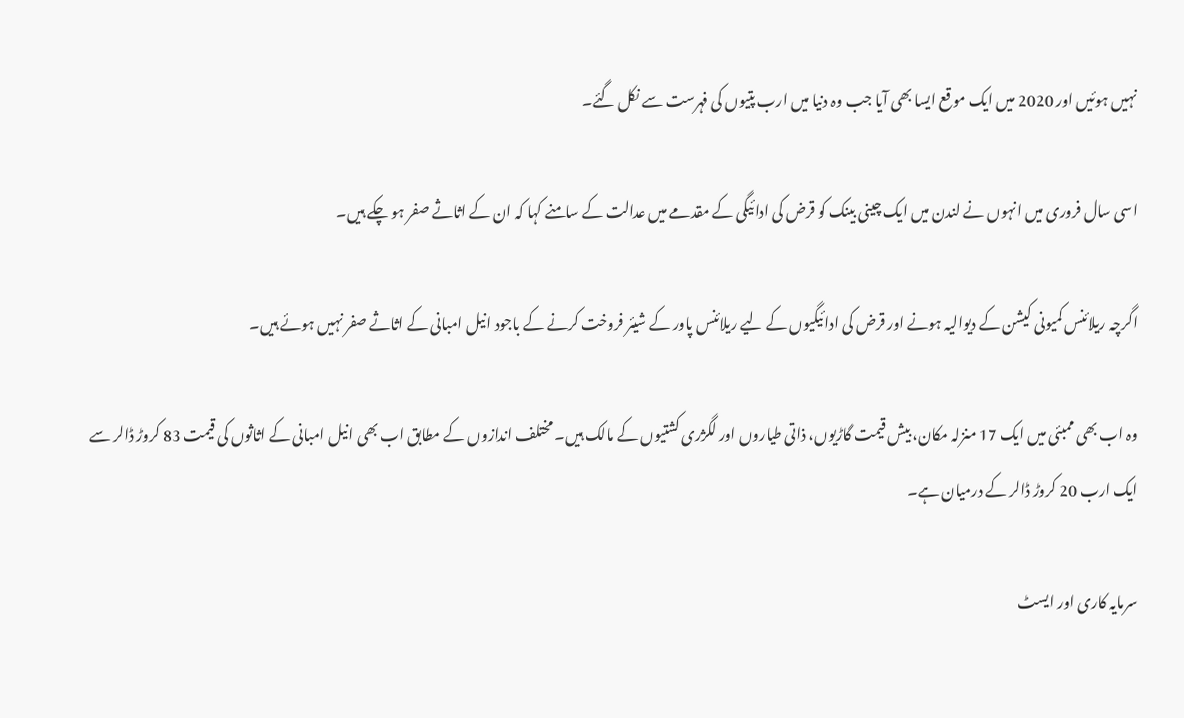نہیں ہوئیں اور 2020 میں ایک موقع ایسا بھی آیا جب وہ دنیا میں ارب پتیوں کی فہرست سے نکل گئے۔

اسی سال فروری میں انہوں نے لندن میں ایک چینی بینک کو قرض کی ادائیگی کے مقدمے میں عدالت کے سامنے کہا کہ ان کے اثاثے صفر ہو چکے ہیں۔

اگرچہ ریلائنس کمیونی کیشن کے دیوالیہ ہونے اور قرض کی ادائیگیوں کے لیے ریلائنس پاور کے شیئر فروخت کرنے کے باجود انیل امبانی کے اثاثے صفر نہیں ہوئے ہیں۔

وہ اب بھی ممبئی میں ایک 17 منزلہ مکان، بیش قیمت گاڑیوں، ذاتی طیاروں اور لگژری کشتیوں کے مالک ہیں۔ مختلف اندازوں کے مطابق اب بھی انیل امبانی کے اثاثوں کی قیمت 83 کروڑ ڈالر سے ایک ارب 20 کروڑ ڈالر کے درمیان ہے۔

سرمایہ کاری اور ایسٹ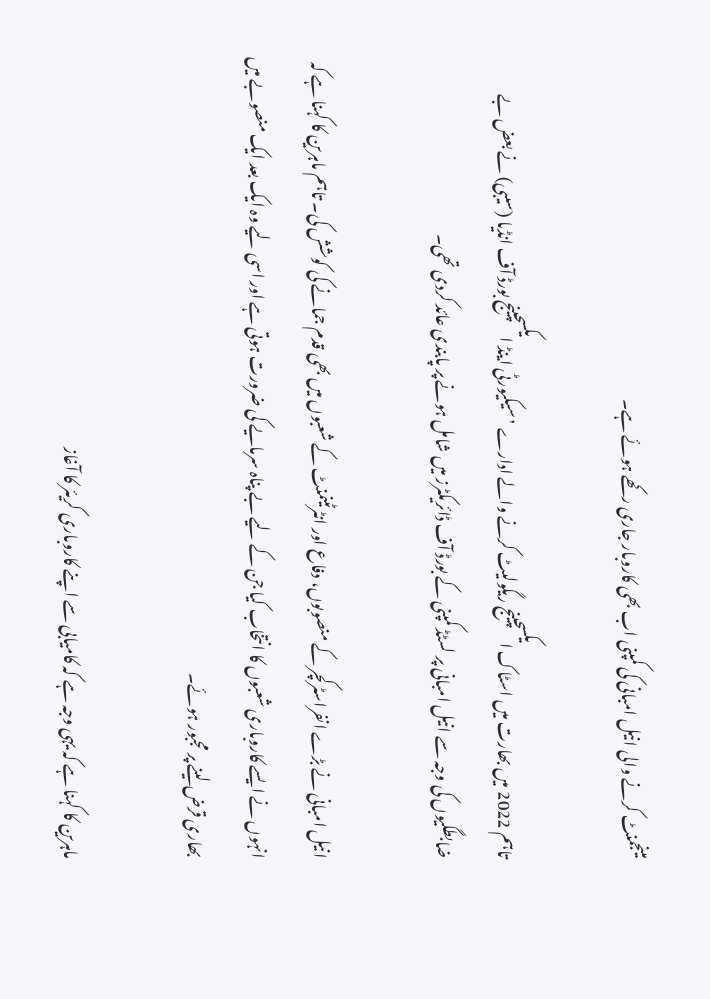مینجمنٹ کرنے والی انیل امبانی کی کمپنی اب بھی کاروبار جاری رکھے ہوئے ہے۔

تاہم 2022 میں بھارت میں اسٹاک ایکسچینج ریگولیٹ کرنے والے ادارے ’سیکیورٹی اینڈ ایکسچینج بورڈ آف انڈیا (سیبی) نے بعض بے ضابطگیوں کی وجہ سے انیل امبانی پر لسٹڈ کمپنی کے بورڈ آف ڈائریکٹرز میں شامل ہونے پر پابندی عائد کردی تھی۔

انیل امبانی نے بڑے انفراسٹرکچر کے منصوبوں، دفاع اور انٹرٹینمنٹ کے شعبوں میں بھی قدم جمانے کی کوشش کی۔ تاہم ماہرین کا کہنا ہے کہ انہوں نے ایسے کاروباری شعبوں کا انتخاب کیا جن کے لیے بے پناہ سرمایے کی ضرورت ہوتی ہے اور اسی لیے وہ ایک بعد ایک منصوبے میں بھاری قرض لینے پر مجبور ہوئے۔

ماہرین کا کہنا ہے کہ یہی وجہ ہے کہ کامیابی سے اپنے کاروباری کریئر کا آغاز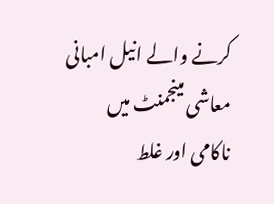کرنے والے انیل امبانی معاشی مینجمنٹ میں ناکامی اور غلط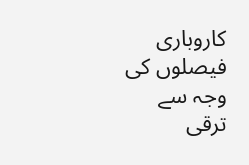کاروباری فیصلوں کی وجہ سے ترقی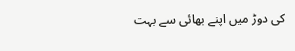کی دوڑ میں اپنے بھائی سے بہت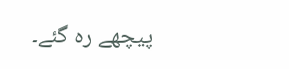پیچھے رہ گئے۔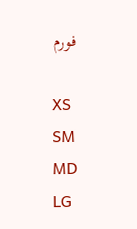فورم

XS
SM
MD
LG